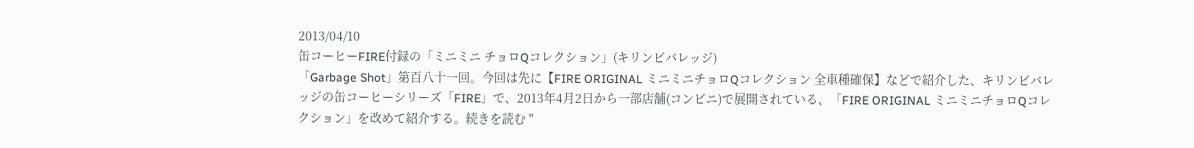2013/04/10
缶コーヒーFIRE付録の「ミニミニ チョロQコレクション」(キリンビバレッジ)
「Garbage Shot」第百八十一回。今回は先に【FIRE ORIGINAL ミニミニチョロQコレクション 全車種確保】などで紹介した、キリンビバレッジの缶コーヒーシリーズ「FIRE」で、2013年4月2日から一部店舗(コンビニ)で展開されている、「FIRE ORIGINAL ミニミニチョロQコレクション」を改めて紹介する。続きを読む "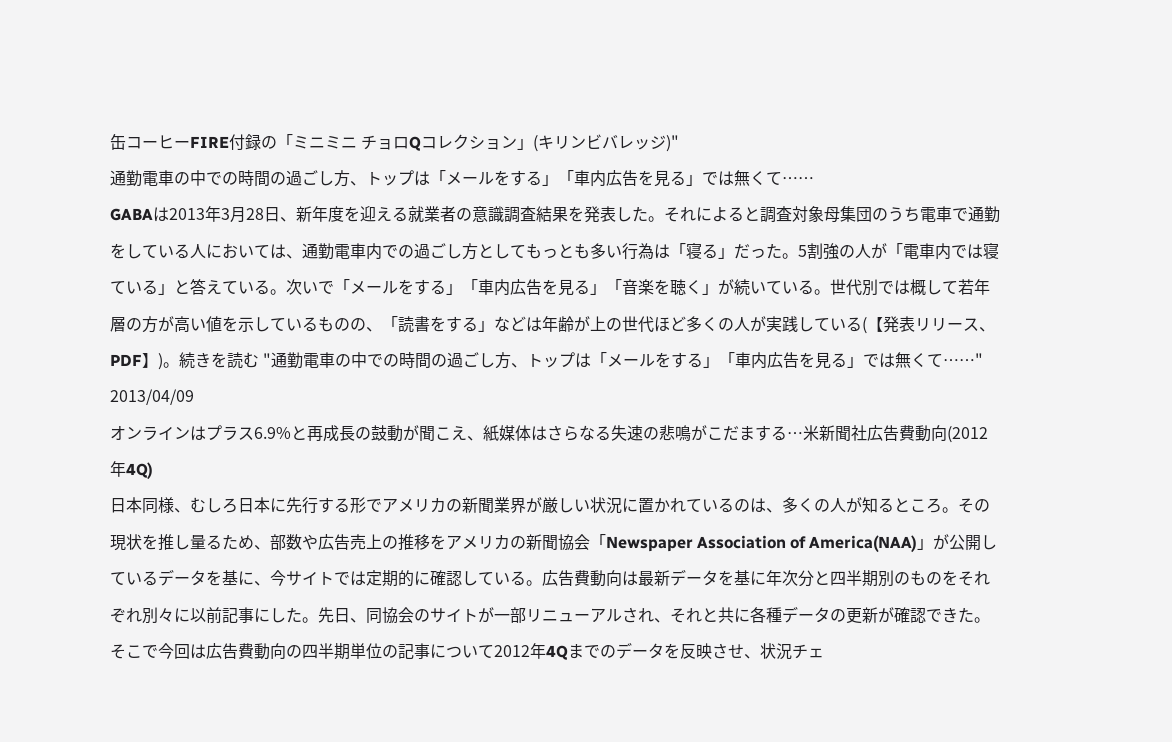缶コーヒーFIRE付録の「ミニミニ チョロQコレクション」(キリンビバレッジ)"
通勤電車の中での時間の過ごし方、トップは「メールをする」「車内広告を見る」では無くて……
GABAは2013年3月28日、新年度を迎える就業者の意識調査結果を発表した。それによると調査対象母集団のうち電車で通勤をしている人においては、通勤電車内での過ごし方としてもっとも多い行為は「寝る」だった。5割強の人が「電車内では寝ている」と答えている。次いで「メールをする」「車内広告を見る」「音楽を聴く」が続いている。世代別では概して若年層の方が高い値を示しているものの、「読書をする」などは年齢が上の世代ほど多くの人が実践している(【発表リリース、PDF】)。続きを読む "通勤電車の中での時間の過ごし方、トップは「メールをする」「車内広告を見る」では無くて……"
2013/04/09
オンラインはプラス6.9%と再成長の鼓動が聞こえ、紙媒体はさらなる失速の悲鳴がこだまする…米新聞社広告費動向(2012年4Q)
日本同様、むしろ日本に先行する形でアメリカの新聞業界が厳しい状況に置かれているのは、多くの人が知るところ。その現状を推し量るため、部数や広告売上の推移をアメリカの新聞協会「Newspaper Association of America(NAA)」が公開しているデータを基に、今サイトでは定期的に確認している。広告費動向は最新データを基に年次分と四半期別のものをそれぞれ別々に以前記事にした。先日、同協会のサイトが一部リニューアルされ、それと共に各種データの更新が確認できた。そこで今回は広告費動向の四半期単位の記事について2012年4Qまでのデータを反映させ、状況チェ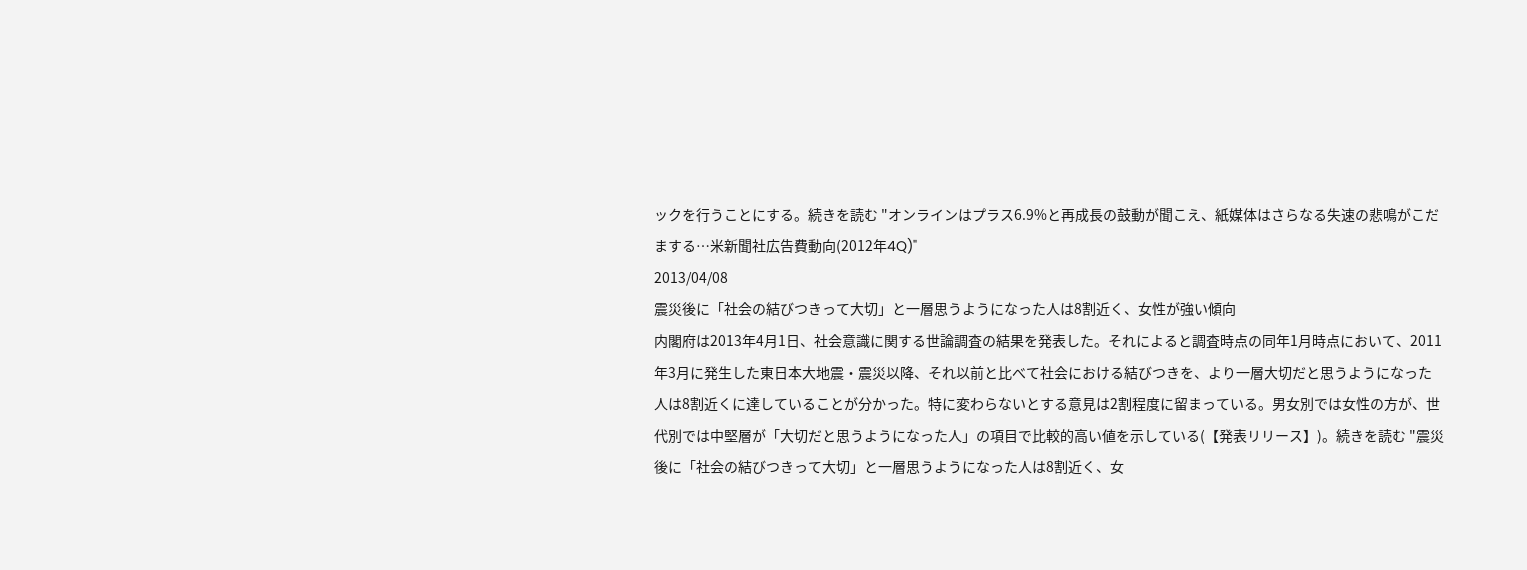ックを行うことにする。続きを読む "オンラインはプラス6.9%と再成長の鼓動が聞こえ、紙媒体はさらなる失速の悲鳴がこだまする…米新聞社広告費動向(2012年4Q)"
2013/04/08
震災後に「社会の結びつきって大切」と一層思うようになった人は8割近く、女性が強い傾向
内閣府は2013年4月1日、社会意識に関する世論調査の結果を発表した。それによると調査時点の同年1月時点において、2011年3月に発生した東日本大地震・震災以降、それ以前と比べて社会における結びつきを、より一層大切だと思うようになった人は8割近くに達していることが分かった。特に変わらないとする意見は2割程度に留まっている。男女別では女性の方が、世代別では中堅層が「大切だと思うようになった人」の項目で比較的高い値を示している(【発表リリース】)。続きを読む "震災後に「社会の結びつきって大切」と一層思うようになった人は8割近く、女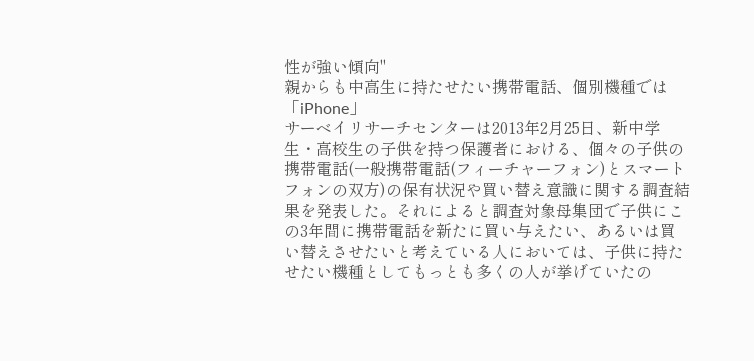性が強い傾向"
親からも中高生に持たせたい携帯電話、個別機種では「iPhone」
サーベイリサーチセンターは2013年2月25日、新中学生・高校生の子供を持つ保護者における、個々の子供の携帯電話(一般携帯電話(フィーチャーフォン)とスマートフォンの双方)の保有状況や買い替え意識に関する調査結果を発表した。それによると調査対象母集団で子供にこの3年間に携帯電話を新たに買い与えたい、あるいは買い替えさせたいと考えている人においては、子供に持たせたい機種としてもっとも多くの人が挙げていたの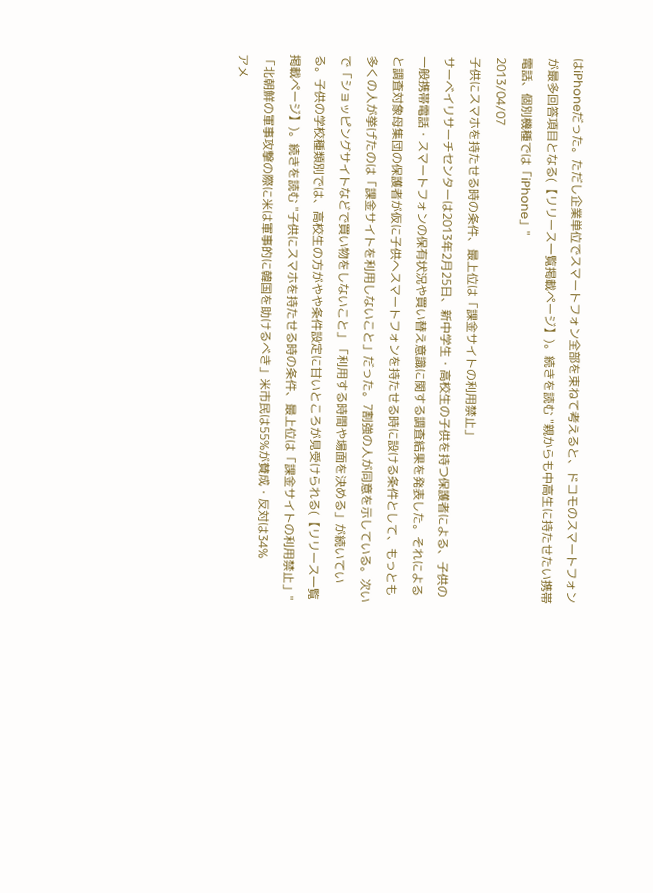はiPhoneだった。ただし企業単位でスマートフォン全部を束ねて考えると、ドコモのスマートフォンが最多回答項目となる(【リリース一覧掲載ページ】)。続きを読む "親からも中高生に持たせたい携帯電話、個別機種では「iPhone」"
2013/04/07
子供にスマホを持たせる時の条件、最上位は「課金サイトの利用禁止」
サーベイリサーチセンターは2013年2月25日、新中学生・高校生の子供を持つ保護者による、子供の一般携帯電話・スマートフォンの保有状況や買い替え意識に関する調査結果を発表した。それによると調査対象母集団の保護者が仮に子供へスマートフォンを持たせる時に設ける条件として、もっとも多くの人が挙げたのは「課金サイトを利用しないこと」だった。7割強の人が同意を示している。次いで「ショッピングサイトなどで買い物をしないこと」「利用する時間や場面を決める」が続いている。子供の学校種類別では、高校生の方がやや条件設定に甘いところが見受けられる(【リリース一覧掲載ページ】)。続きを読む "子供にスマホを持たせる時の条件、最上位は「課金サイトの利用禁止」"
「北朝鮮の軍事攻撃の際に米は軍事的に韓国を助けるべき」米市民は55%が賛成・反対は34%
アメ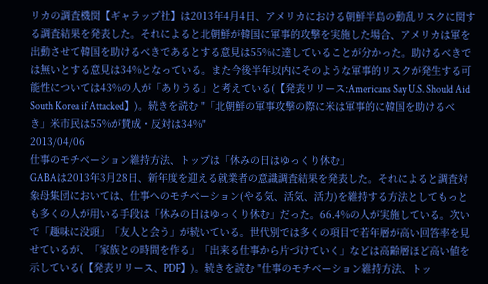リカの調査機関【ギャラップ社】は2013年4月4日、アメリカにおける朝鮮半島の動乱リスクに関する調査結果を発表した。それによると北朝鮮が韓国に軍事的攻撃を実施した場合、アメリカは軍を出動させて韓国を助けるべきであるとする意見は55%に達していることが分かった。助けるべきでは無いとする意見は34%となっている。また今後半年以内にそのような軍事的リスクが発生する可能性については43%の人が「ありうる」と考えている(【発表リリース:Americans Say U.S. Should Aid South Korea if Attacked】)。続きを読む "「北朝鮮の軍事攻撃の際に米は軍事的に韓国を助けるべき」米市民は55%が賛成・反対は34%"
2013/04/06
仕事のモチベーション維持方法、トップは「休みの日はゆっくり休む」
GABAは2013年3月28日、新年度を迎える就業者の意識調査結果を発表した。それによると調査対象母集団においては、仕事へのモチベーション(やる気、活気、活力)を維持する方法としてもっとも多くの人が用いる手段は「休みの日はゆっくり休む」だった。66.4%の人が実施している。次いで「趣味に没頭」「友人と会う」が続いている。世代別では多くの項目で若年層が高い回答率を見せているが、「家族との時間を作る」「出来る仕事から片づけていく」などは高齢層ほど高い値を示している(【発表リリース、PDF】)。続きを読む "仕事のモチベーション維持方法、トッ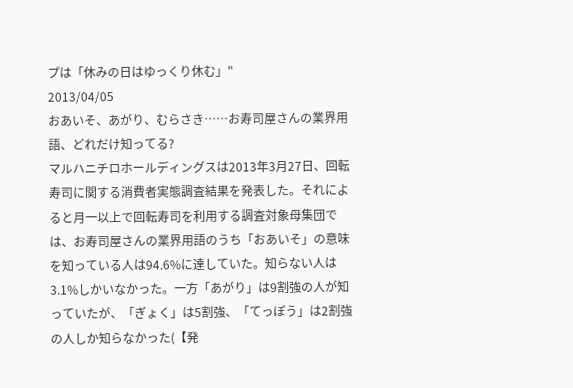プは「休みの日はゆっくり休む」"
2013/04/05
おあいそ、あがり、むらさき……お寿司屋さんの業界用語、どれだけ知ってる?
マルハニチロホールディングスは2013年3月27日、回転寿司に関する消費者実態調査結果を発表した。それによると月一以上で回転寿司を利用する調査対象母集団では、お寿司屋さんの業界用語のうち「おあいそ」の意味を知っている人は94.6%に達していた。知らない人は3.1%しかいなかった。一方「あがり」は9割強の人が知っていたが、「ぎょく」は5割強、「てっぽう」は2割強の人しか知らなかった(【発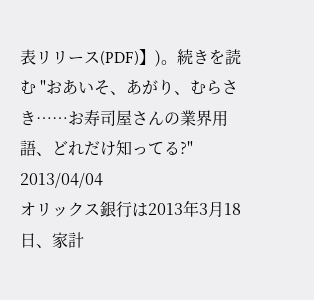表リリース(PDF)】)。続きを読む "おあいそ、あがり、むらさき……お寿司屋さんの業界用語、どれだけ知ってる?"
2013/04/04
オリックス銀行は2013年3月18日、家計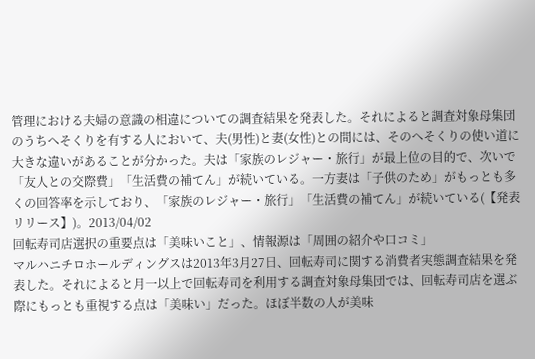管理における夫婦の意識の相違についての調査結果を発表した。それによると調査対象母集団のうちへそくりを有する人において、夫(男性)と妻(女性)との間には、そのへそくりの使い道に大きな違いがあることが分かった。夫は「家族のレジャー・旅行」が最上位の目的で、次いで「友人との交際費」「生活費の補てん」が続いている。一方妻は「子供のため」がもっとも多くの回答率を示しており、「家族のレジャー・旅行」「生活費の補てん」が続いている(【発表リリース】)。2013/04/02
回転寿司店選択の重要点は「美味いこと」、情報源は「周囲の紹介や口コミ」
マルハニチロホールディングスは2013年3月27日、回転寿司に関する消費者実態調査結果を発表した。それによると月一以上で回転寿司を利用する調査対象母集団では、回転寿司店を選ぶ際にもっとも重視する点は「美味い」だった。ほぼ半数の人が美味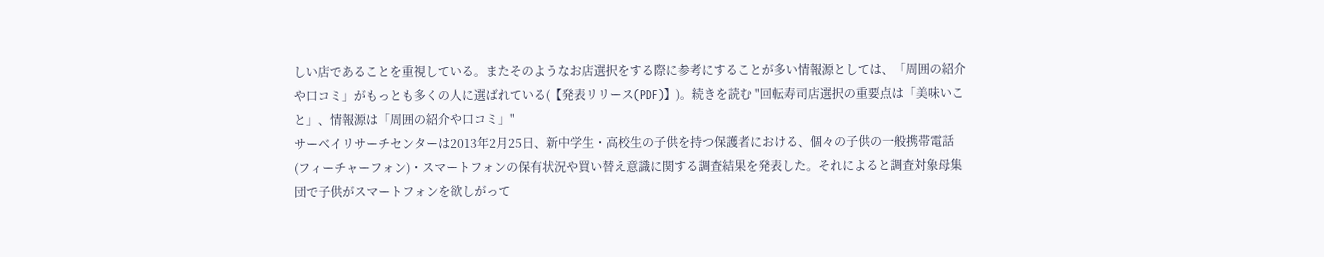しい店であることを重視している。またそのようなお店選択をする際に参考にすることが多い情報源としては、「周囲の紹介や口コミ」がもっとも多くの人に選ばれている(【発表リリース(PDF)】)。続きを読む "回転寿司店選択の重要点は「美味いこと」、情報源は「周囲の紹介や口コミ」"
サーベイリサーチセンターは2013年2月25日、新中学生・高校生の子供を持つ保護者における、個々の子供の一般携帯電話(フィーチャーフォン)・スマートフォンの保有状況や買い替え意識に関する調査結果を発表した。それによると調査対象母集団で子供がスマートフォンを欲しがって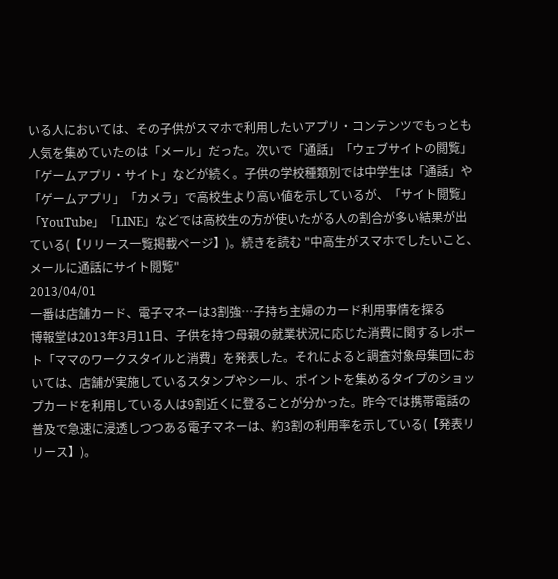いる人においては、その子供がスマホで利用したいアプリ・コンテンツでもっとも人気を集めていたのは「メール」だった。次いで「通話」「ウェブサイトの閲覧」「ゲームアプリ・サイト」などが続く。子供の学校種類別では中学生は「通話」や「ゲームアプリ」「カメラ」で高校生より高い値を示しているが、「サイト閲覧」「YouTube」「LINE」などでは高校生の方が使いたがる人の割合が多い結果が出ている(【リリース一覧掲載ページ】)。続きを読む "中高生がスマホでしたいこと、メールに通話にサイト閲覧"
2013/04/01
一番は店舗カード、電子マネーは3割強…子持ち主婦のカード利用事情を探る
博報堂は2013年3月11日、子供を持つ母親の就業状況に応じた消費に関するレポート「ママのワークスタイルと消費」を発表した。それによると調査対象母集団においては、店舗が実施しているスタンプやシール、ポイントを集めるタイプのショップカードを利用している人は9割近くに登ることが分かった。昨今では携帯電話の普及で急速に浸透しつつある電子マネーは、約3割の利用率を示している(【発表リリース】)。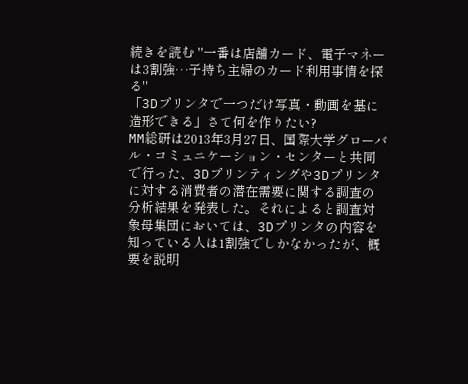続きを読む "一番は店舗カード、電子マネーは3割強…子持ち主婦のカード利用事情を探る"
「3Dプリンタで一つだけ写真・動画を基に造形できる」さて何を作りたい?
MM総研は2013年3月27日、国際大学グローバル・コミュニケーション・センターと共同で行った、3Dプリンティングや3Dプリンタに対する消費者の潜在需要に関する調査の分析結果を発表した。それによると調査対象母集団においては、3Dプリンタの内容を知っている人は1割強でしかなかったが、概要を説明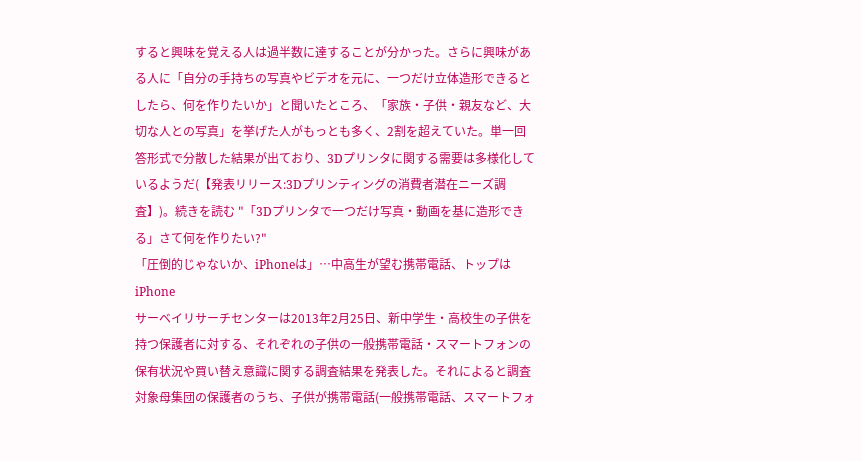すると興味を覚える人は過半数に達することが分かった。さらに興味がある人に「自分の手持ちの写真やビデオを元に、一つだけ立体造形できるとしたら、何を作りたいか」と聞いたところ、「家族・子供・親友など、大切な人との写真」を挙げた人がもっとも多く、2割を超えていた。単一回答形式で分散した結果が出ており、3Dプリンタに関する需要は多様化しているようだ(【発表リリース:3Dプリンティングの消費者潜在ニーズ調査】)。続きを読む "「3Dプリンタで一つだけ写真・動画を基に造形できる」さて何を作りたい?"
「圧倒的じゃないか、iPhoneは」…中高生が望む携帯電話、トップはiPhone
サーベイリサーチセンターは2013年2月25日、新中学生・高校生の子供を持つ保護者に対する、それぞれの子供の一般携帯電話・スマートフォンの保有状況や買い替え意識に関する調査結果を発表した。それによると調査対象母集団の保護者のうち、子供が携帯電話(一般携帯電話、スマートフォ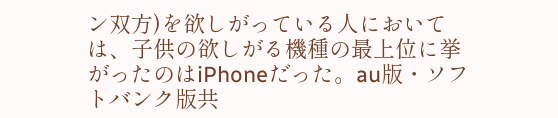ン双方)を欲しがっている人においては、子供の欲しがる機種の最上位に挙がったのはiPhoneだった。au版・ソフトバンク版共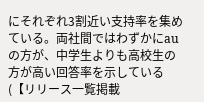にそれぞれ3割近い支持率を集めている。両社間ではわずかにauの方が、中学生よりも高校生の方が高い回答率を示している(【リリース一覧掲載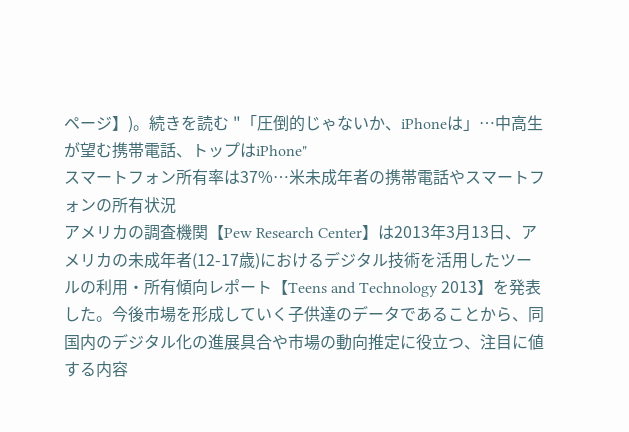ページ】)。続きを読む "「圧倒的じゃないか、iPhoneは」…中高生が望む携帯電話、トップはiPhone"
スマートフォン所有率は37%…米未成年者の携帯電話やスマートフォンの所有状況
アメリカの調査機関【Pew Research Center】は2013年3月13日、アメリカの未成年者(12-17歳)におけるデジタル技術を活用したツールの利用・所有傾向レポート【Teens and Technology 2013】を発表した。今後市場を形成していく子供達のデータであることから、同国内のデジタル化の進展具合や市場の動向推定に役立つ、注目に値する内容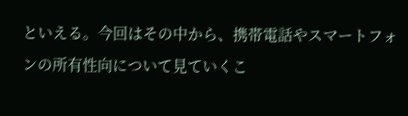といえる。今回はその中から、携帯電話やスマートフォンの所有性向について見ていくこ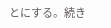とにする。続き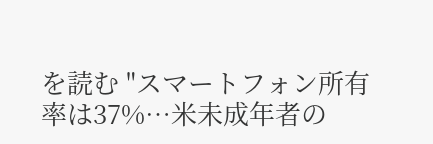を読む "スマートフォン所有率は37%…米未成年者の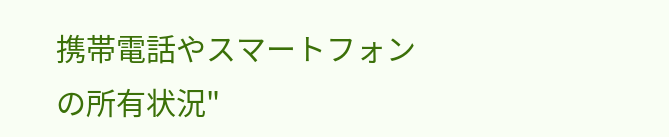携帯電話やスマートフォンの所有状況"